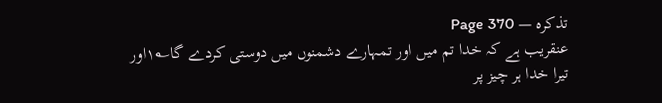تذکرہ — Page 370
عنقریب ہے کہ خدا تم میں اور تمہارے دشمنوں میں دوستی کردے گا؎۱اور تیرا خدا ہر چیز پر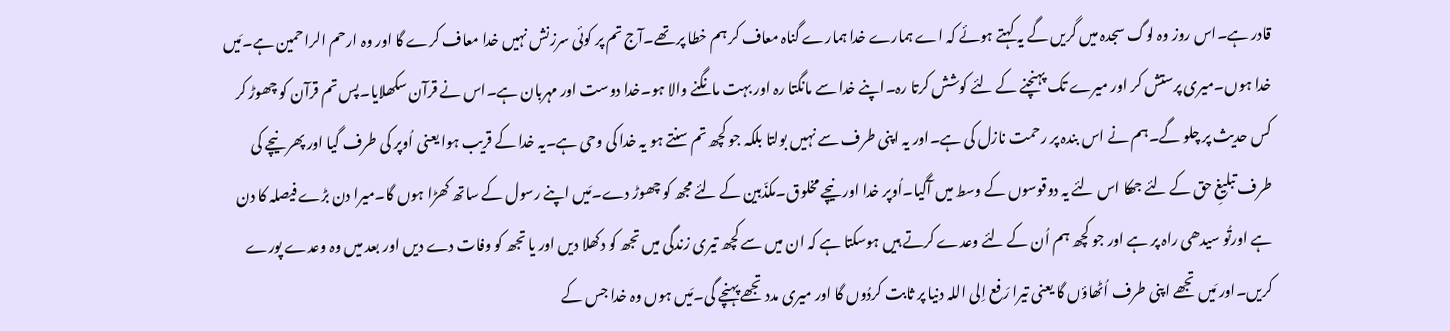قادر ہے۔اس روز وہ لوگ سجدہ میں گریں گے یہ کہتے ہوئے کہ اے ہمارے خدا ہمارے گناہ معاف کر ہم خطا پر تھے۔آج تم پر کوئی سرزنش نہیں خدا معاف کرے گا اور وہ ارحم الراحمین ہے۔مَیں خدا ہوں۔میری پرستش کر اور میرے تک پہنچنے کے لئے کوشش کرتا رہ۔اپنے خدا سے مانگتا رہ اور بہت مانگنے والا ہو۔خدا دوست اور مہربان ہے۔اس نے قرآن سکھلایا۔پس تم قرآن کو چھوڑ کر کس حدیث پر چلو گے۔ہم نے اس بندہ پر رحمت نازل کی ہے۔اور یہ اپنی طرف سے نہیں بولتا بلکہ جو کچھ تم سنتے ہو یہ خدا کی وحی ہے۔یہ خدا کے قریب ہوا یعنی اُوپر کی طرف گیا اور پھر نیچے کی طرف تبلیغِ حق کے لئے جھکا اس لئے یہ دوقوسوں کے وسط میں آگیا۔اُوپر خدا اور نیچے مخلوق۔مکذّبین کے لئے مجھ کو چھوڑ دے۔مَیں اپنے رسول کے ساتھ کھڑا ہوں گا۔میرا دن بڑے فیصلہ کا دن ہے اورتُو سیدھی راہ پر ہے اور جو کچھ ہم اُن کے لئے وعدے کرتے ہیں ہوسکتا ہے کہ ان میں سے کچھ تیری زندگی میں تجھ کو دکھلا دیں اور یا تجھ کو وفات دے دیں اور بعد میں وہ وعدے پورے کریں۔اور مَیں تجھے اپنی طرف اُٹھاؤں گا یعنی تیرا رَفع اِلی اللہ دنیا پر ثابت کردُوں گا اور میری مدد تجھے پہنچے گی۔مَیں ہوں وہ خدا جس کے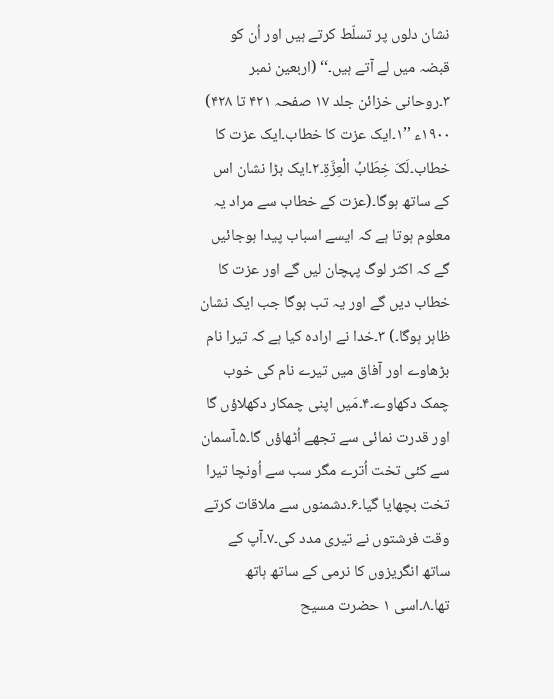نشان دلوں پر تسلّط کرتے ہیں اور اُن کو قبضہ میں لے آتے ہیں۔‘‘ (اربعین نمبر ۳۔روحانی خزائن جلد ۱۷ صفحہ ۴۲۱ تا ۴۲۸) ۱۹۰۰ء ’’۱۔ایک عزت کا خطاب۔ایک عزت کا خطاب۔لَکَ خِطَابُ الْعِزَّۃِ۔۲۔ایک بڑا نشان اس کے ساتھ ہوگا۔(عزت کے خطاب سے مراد یہ معلوم ہوتا ہے کہ ایسے اسباب پیدا ہوجائیں گے کہ اکثر لوگ پہچان لیں گے اور عزت کا خطاب دیں گے اور یہ تب ہوگا جب ایک نشان ظاہر ہوگا۔) ۳۔خدا نے ارادہ کیا ہے کہ تیرا نام بڑھاوے اور آفاق میں تیرے نام کی خوب چمک دکھاوے۔۴۔مَیں اپنی چمکار دکھلاؤں گا اور قدرت نمائی سے تجھے اُٹھاؤں گا۔۵۔آسمان سے کئی تخت اُترے مگر سب سے اُونچا تیرا تخت بچھایا گیا۔۶۔دشمنوں سے ملاقات کرتے وقت فرشتوں نے تیری مدد کی۔۷۔آپ کے ساتھ انگریزوں کا نرمی کے ساتھ ہاتھ تھا۔۸۔اسی ۱ حضرت مسیح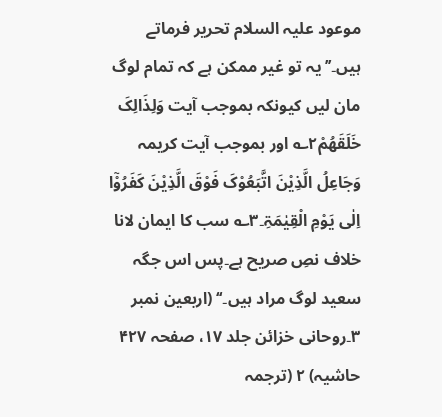موعود علیہ السلام تحریر فرماتے ہیں۔’’یہ تو غیر ممکن ہے کہ تمام لوگ مان لیں کیونکہ بموجب آیت وَلِذَالِکَ خَلَقَھُمْ۲؎ اور بموجب آیت کریمہ وَجَاعِلُ الَّذِیْنَ اتَّبَعُوْکَ فَوْقَ الَّذِیْنَ کَفَرُوْٓا اِلٰی یَوْمِ الْقِیٰمَۃِ۔۳؎ سب کا ایمان لانا خلاف نصِ صریح ہے۔پس اس جگہ سعید لوگ مراد ہیں۔‘‘ (اربعین نمبر ۳۔روحانی خزائن جلد ۱۷، صفحہ ۴۲۷ حاشیہ) ۲ (ترجمہ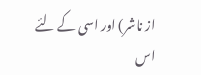از ناشر) اور اسی کے لئے اس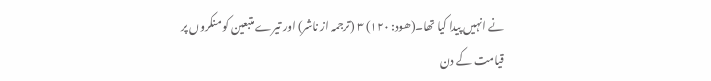نے انہیں پیدا کیا تھا۔(ھود: ۱۲۰) ۳ (ترجمہ از ناشر) اور تیرے متبعین کو منکروں پر قیامت کے دن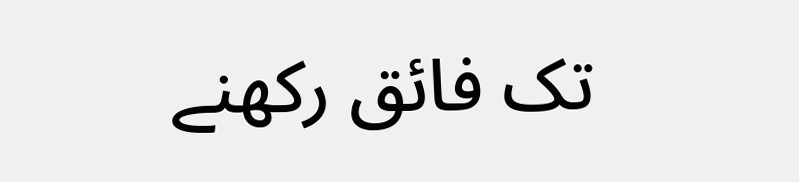تک فائق رکھنے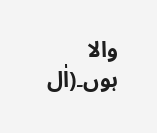والا ہوں۔(اٰل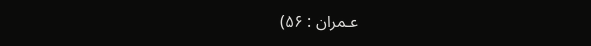عـمران : ۵۶)